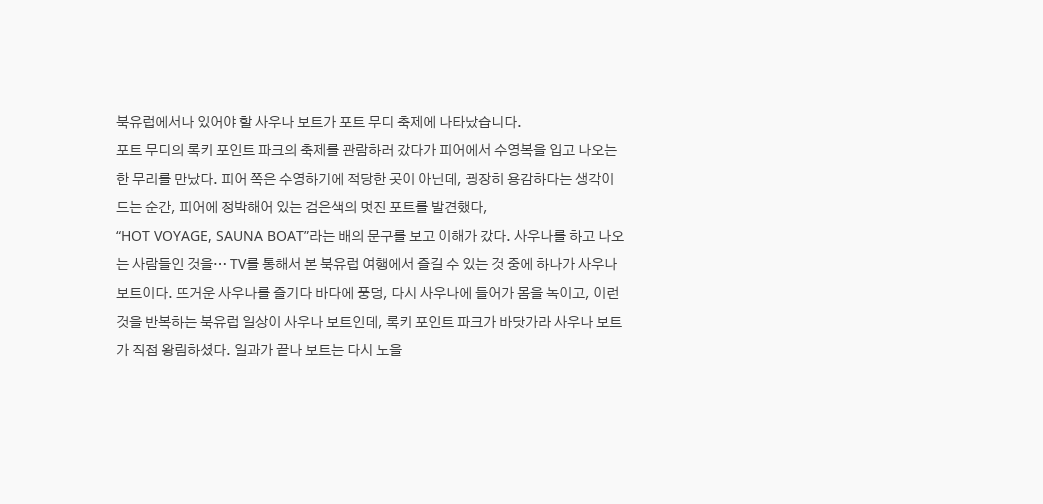북유럽에서나 있어야 할 사우나 보트가 포트 무디 축제에 나타났습니다.
포트 무디의 록키 포인트 파크의 축제를 관람하러 갔다가 피어에서 수영복을 입고 나오는 한 무리를 만났다. 피어 쪽은 수영하기에 적당한 곳이 아닌데, 굉장히 용감하다는 생각이 드는 순간, 피어에 정박해어 있는 검은색의 멋진 포트를 발견했다,
“HOT VOYAGE, SAUNA BOAT”라는 배의 문구를 보고 이해가 갔다. 사우나를 하고 나오는 사람들인 것을… TV를 통해서 본 북유럽 여행에서 즐길 수 있는 것 중에 하나가 사우나 보트이다. 뜨거운 사우나를 즐기다 바다에 풍덩, 다시 사우나에 들어가 몸을 녹이고, 이런 것을 반복하는 북유럽 일상이 사우나 보트인데, 록키 포인트 파크가 바닷가라 사우나 보트가 직접 왕림하셨다. 일과가 끝나 보트는 다시 노을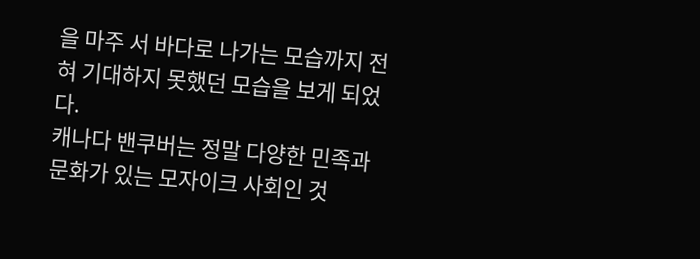을 마주 서 바다로 나가는 모습까지 전혀 기대하지 못했던 모습을 보게 되었다.
캐나다 밴쿠버는 정말 다양한 민족과 문화가 있는 모자이크 사회인 것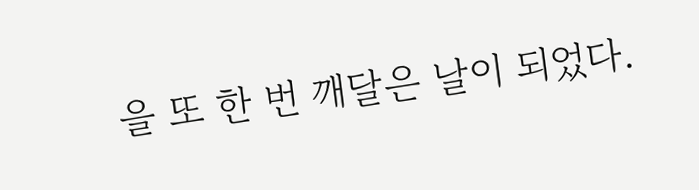을 또 한 번 깨달은 날이 되었다.